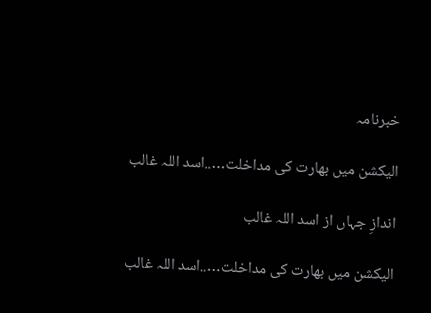خبرنامہ

الیکشن میں بھارت کی مداخلت…..اسد اللہ غالب

اندازِ جہاں از اسد اللہ غالب

الیکشن میں بھارت کی مداخلت…..اسد اللہ غالب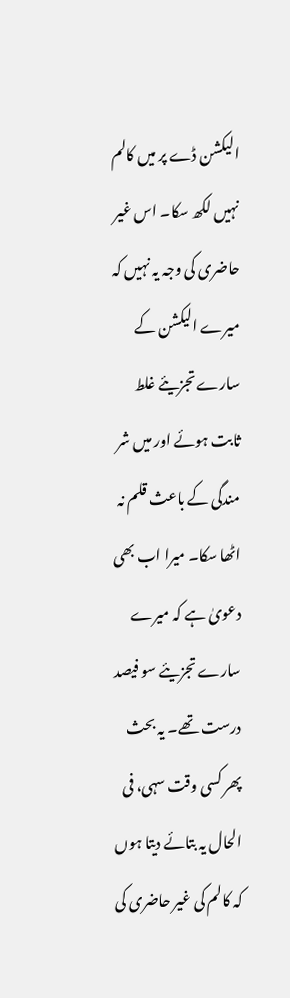الیکشن ڈے پر میں کالم نہیں لکھ سکا۔ اس غیر حاضری کی وجہ یہ نہیں کہ میرے الیکشن کے سارے تجزیئے غلط ثابت ہوئے اور میں شر مندگی کے باعث قلم نہ اٹھا سکا۔ میرا اب بھی دعویٰ ہے کہ میرے سارے تجزیئے سو فیصد درست تھے۔ یہ بحث پھر کسی وقت سہی، فی الحال یہ بتائے دیتا ہوں کہ کالم کی غیر حاضری کی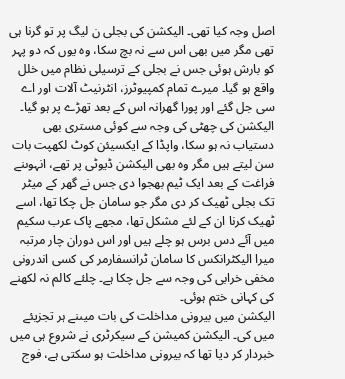اصل وجہ کیا تھی۔ الیکشن کی بجلی ن لیگ پر تو گرنا ہی تھی مگر میں بھی اس سے نہ بچ سکا، وہ یوں کہ دو پہر کو بارش ہوئی جس نے بجلی کے ترسیلی نظام میں خلل واقع ہو گیا۔ میرے تمام کمپیوٹرز، انٹرنیٹ آلات اور اے سی جل گئے اور پورا گھرانہ اس کے بعد تھڑے پر ہو گیا۔ الیکشن کی چھٹی کی وجہ سے کوئی مستری بھی دستیاب نہ ہو سکا، واپڈا کے ایکسیئن کوٹ لکھپت بات سن لیتے ہیں مگر وہ بھی الیکشن ڈیوٹی پر تھے، انہوںنے فراغت کے بعد ایک ٹیم بھجوا دی جس نے گھر کے میٹر تک بجلی ٹھیک کر دی مگر جو سامان جل چکا تھا، اسے ٹھیک کرنا ان کے لئے مشکل تھا، مجھے پاک عرب سکیم میں آئے دس برس ہو چلے ہیں اور اس دوران چار مرتبہ میرا الیکٹرانکس کا سامان ٹرانسفارمر کی کسی اندرونی مخفی خرابی کی وجہ سے جل چکا ہے۔ چلئے کالم نہ لکھنے کی کہانی ختم ہوئی۔
الیکشن میں بیرونی مداخلت کی بات میںنے ہر تجزیئے میں کی۔ الیکشن کمیشن کے سیکرٹری نے شروع ہی میں خبردار کر دیا تھا کہ بیرونی مداخلت ہو سکتی ہے، فوج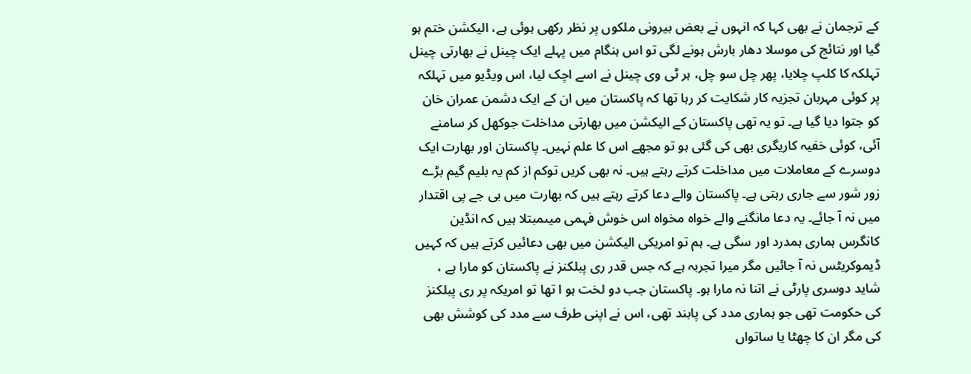کے ترجمان نے بھی کہا کہ انہوں نے بعض بیرونی ملکوں پر نظر رکھی ہوئی ہے، الیکشن ختم ہو گیا اور نتائج کی موسلا دھار بارش ہونے لگی تو اس ہنگام میں پہلے ایک چینل نے بھارتی چینل تہلکہ کا کلپ چلایا، پھر چل سو چل، ہر ٹی وی چینل نے اسے اچک لیا، اس ویڈیو میں تہلکہ پر کوئی مہربان تجزیہ کار شکایت کر رہا تھا کہ پاکستان میں ان کے ایک دشمن عمران خان کو جتوا دیا گیا ہے۔ تو یہ تھی پاکستان کے الیکشن میں بھارتی مداخلت جوکھل کر سامنے آئی، کوئی خفیہ کاریگری بھی کی گئی ہو تو مجھے اس کا علم نہیں۔ پاکستان اور بھارت ایک دوسرے کے معاملات میں مداخلت کرتے رہتے ہیں۔ نہ بھی کریں توکم از کم یہ بلیم گیم بڑے زور شور سے جاری رہتی ہے۔ پاکستان والے دعا کرتے رہتے ہیں کہ بھارت میں بی جے پی اقتدار میں نہ آ جائے۔ یہ دعا مانگنے والے خواہ مخواہ اس خوش فہمی میںمبتلا ہیں کہ انڈین کانگرس ہماری ہمدرد اور سگی ہے۔ ہم تو امریکی الیکشن میں بھی دعائیں کرتے ہیں کہ کہیں ڈیموکریٹس نہ آ جائیں مگر میرا تجربہ ہے کہ جس قدر ری پبلکنز نے پاکستان کو مارا ہے ، شاید دوسری پارٹی نے اتنا نہ مارا ہو۔ پاکستان جب دو لخت ہو ا تھا تو امریکہ پر ری پبلکنز کی حکومت تھی جو ہماری مدد کی پابند تھی، اس نے اپنی طرف سے مدد کی کوشش بھی کی مگر ان کا چھٹا یا ساتواں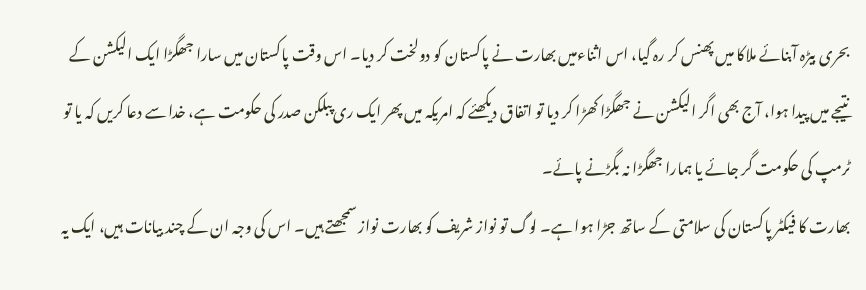بحری بیڑہ آبنائے ملاکا میں پھنس کر رہ گیا، اس اثناءمیں بھارت نے پاکستان کو دولخت کر دیا۔ اس وقت پاکستان میں سارا جھگڑا ایک الیکشن کے نتیجے میں پیدا ہوا، آج بھی اگر الیکشن نے جھگڑا کھڑا کر دیا تو اتفاق دیکھئے کہ امریکہ میں پھر ایک ری پبلکن صدر کی حکومت ہے، خدا سے دعا کریں کہ یا تو ٹرمپ کی حکومت گر جائے یا ہمارا جھگڑا نہ بگڑنے پائے۔
بھارت کا فیکٹر پاکستان کی سلامتی کے ساتھ جڑا ہوا ہے۔ لوگ تو نواز شریف کو بھارت نواز سمجھتے ہیں۔ اس کی وجہ ان کے چند بیانات ہیں، ایک یہ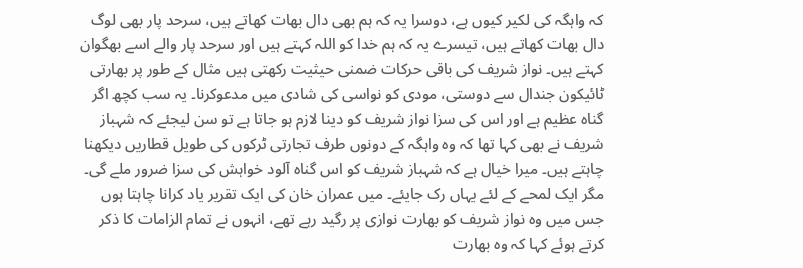کہ واہگہ کی لکیر کیوں ہے، دوسرا یہ کہ ہم بھی دال بھات کھاتے ہیں، سرحد پار بھی لوگ دال بھات کھاتے ہیں، تیسرے یہ کہ ہم خدا کو اللہ کہتے ہیں اور سرحد پار والے اسے بھگوان کہتے ہیں۔ نواز شریف کی باقی حرکات ضمنی حیثیت رکھتی ہیں مثال کے طور پر بھارتی ٹائیکون جندال سے دوستی، مودی کو نواسی کی شادی میں مدعوکرنا۔ یہ سب کچھ اگر گناہ عظیم ہے اور اس کی سزا نواز شریف کو دینا لازم ہو جاتا ہے تو سن لیجئے کہ شہباز شریف نے بھی کہا تھا کہ وہ واہگہ کے دونوں طرف تجارتی ٹرکوں کی طویل قطاریں دیکھنا چاہتے ہیں۔ میرا خیال ہے کہ شہباز شریف کو اس گناہ آلود خواہش کی سزا ضرور ملے گی۔ مگر ایک لمحے کے لئے یہاں رک جایئے۔ میں عمران خان کی ایک تقریر یاد کرانا چاہتا ہوں جس میں وہ نواز شریف کو بھارت نوازی پر رگید رہے تھے، انہوں نے تمام الزامات کا ذکر کرتے ہوئے کہا کہ وہ بھارت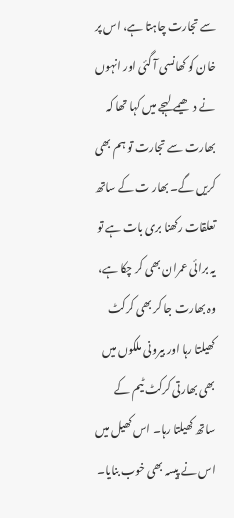سے تجارت چاہتا ہے، اس پر خان کو کھانسی آ گئی اور انہوں نے دھیمے لہجے میں کہا تھا کہ بھارت سے تجارت تو ہم بھی کریں گے۔ بھار ت کے ساتھ تعلقات رکھنا بری بات ہے تو یہ برائی عمران بھی کر چکا ہے، وہ بھارت جا کر بھی کرکٹ کھیلتا رہا اور بیرونی ملکوں میں بھی بھارتی کرکٹ ٹیم کے ساتھ کھیلتا رہا۔ اس کھیل میں اس نے پیسہ بھی خوب بنایا۔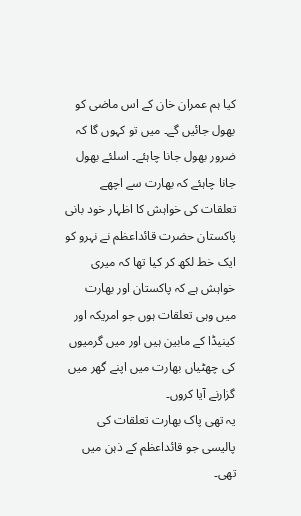کیا ہم عمران خان کے اس ماضی کو بھول جائیں گے۔ میں تو کہوں گا کہ ضرور بھول جانا چاہئے۔ اسلئے بھول جانا چاہئے کہ بھارت سے اچھے تعلقات کی خواہش کا اظہار خود بانی پاکستان حضرت قائداعظم نے نہرو کو ایک خط لکھ کر کیا تھا کہ میری خواہش ہے کہ پاکستان اور بھارت میں وہی تعلقات ہوں جو امریکہ اور کینیڈا کے مابین ہیں اور میں گرمیوں کی چھٹیاں بھارت میں اپنے گھر میں گزارنے آیا کروں۔
یہ تھی پاک بھارت تعلقات کی پالیسی جو قائداعظم کے ذہن میں تھی۔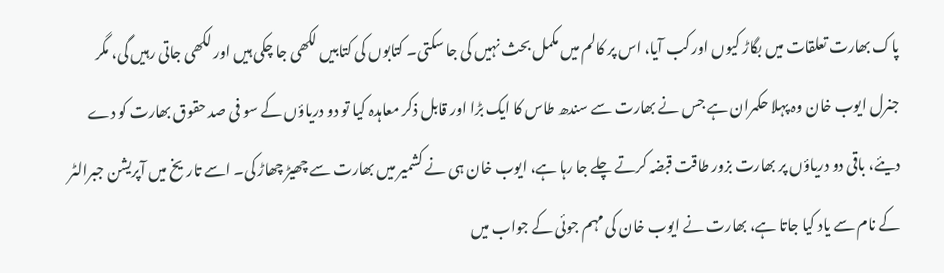پاک بھارت تعلقات میں بگاڑ کیوں اور کب آیا، اس پر کالم میں مکمل بحث نہیں کی جا سکتی۔ کتابوں کی کتابیں لکھی جا چکی ہیں اور لکھی جاتی رہیں گی، مگر جنرل ایوب خان وہ پہلا حکمران ہے جس نے بھارت سے سندھ طاس کا ایک بڑا اور قابل ذکر معاہدہ کیا تو دو دریاؤں کے سو فی صد حقوق بھارت کو دے دیئے، باقی دو دریاؤں پر بھارت بزور طاقت قبضہ کرتے چلے جا رہا ہے، ایوب خان ہی نے کشمیر میں بھارت سے چھیڑ چھاڑ کی۔ اسے تاریخ میں آپریشن جبرالٹر کے نام سے یاد کیا جاتا ہے، بھارت نے ایوب خان کی مہم جوئی کے جواب میں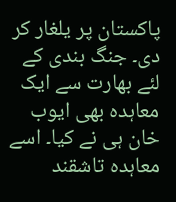پاکستان پر یلغار کر دی۔ جنگ بندی کے لئے بھارت سے ایک معاہدہ بھی ایوب خان ہی نے کیا۔ اسے معاہدہ تاشقند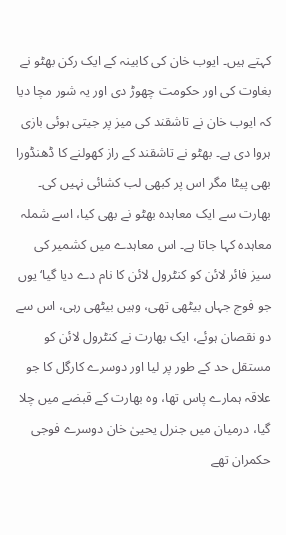کہتے ہیں۔ ایوب خان کی کابینہ کے ایک رکن بھٹو نے بغاوت کی اور حکومت چھوڑ دی اور یہ شور مچا دیا کہ ایوب خان نے تاشقند کی میز پر جیتی ہوئی بازی ہروا دی ہے۔ بھٹو نے تاشقند کے راز کھولنے کا ڈھنڈورا بھی پیٹا مگر اس پر کبھی لب کشائی نہیں کی۔ بھارت سے ایک معاہدہ بھٹو نے بھی کیا، اسے شملہ معاہدہ کہا جاتا ہے۔ اس معاہدے میں کشمیر کی سیز فائر لائن کو کنٹرول لائن کا نام دے دیا گیا‘ یوں جو فوج جہاں بیٹھی تھی، وہیں بیٹھی رہی، اس سے دو نقصان ہوئے، ایک بھارت نے کنٹرول لائن کو مستقل حد کے طور پر لیا اور دوسرے کارگل کا جو علاقہ ہمارے پاس تھا، وہ بھارت کے قبضے میں چلا گیا، درمیان میں جنرل یحییٰ خان دوسرے فوجی حکمران تھے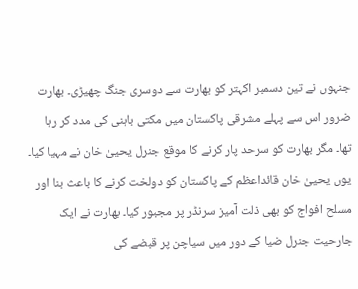جنہوں نے تین دسمبر اکہتر کو بھارت سے دوسری جنگ چھیڑی۔ بھارت ضرور اس سے پہلے مشرقی پاکستان میں مکتی باہنی کی مدد کر رہا تھا۔ مگر بھارت کو سرحد پار کرنے کا موقع جنرل یحییٰ خان نے مہیا کیا۔ یوں یحییٰ خان قائداعظم کے پاکستان کو دولخت کرنے کا باعث بنا اور مسلح افواج کو بھی ذلت آمیز سرنڈر پر مجبور کیا۔ بھارت نے ایک جارحیت جنرل ضیا کے دور میں سیاچن پر قبضے کی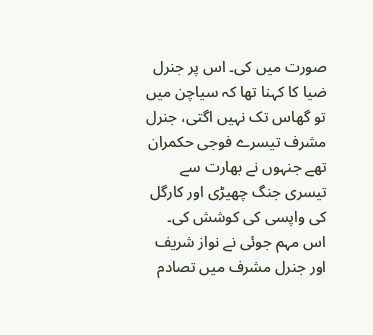صورت میں کی۔ اس پر جنرل ضیا کا کہنا تھا کہ سیاچن میں تو گھاس تک نہیں اگتی، جنرل مشرف تیسرے فوجی حکمران تھے جنہوں نے بھارت سے تیسری جنگ چھیڑی اور کارگل کی واپسی کی کوشش کی۔ اس مہم جوئی نے نواز شریف اور جنرل مشرف میں تصادم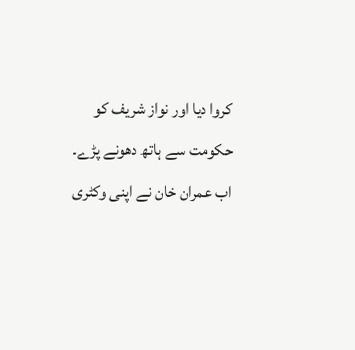کروا دیا اور نواز شریف کو حکومت سے ہاتھ دھونے پڑے۔
اب عمران خان نے اپنی وکٹری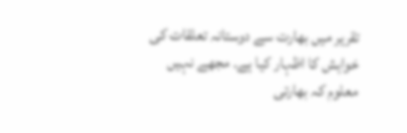تقریر میں بھارت سے دوستانہ تعلقات کی خواہش کا اظہار کیا ہے۔ مجھے نہیں معلوم کہ بھارتی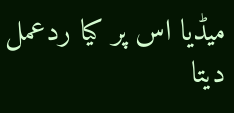میڈیا اس پر کیا ردعمل دیتا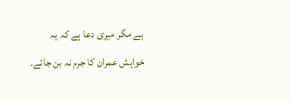ہے مگر میری دعا ہے کہ یہ خواہش عمران کا جرم نہ بن جائے۔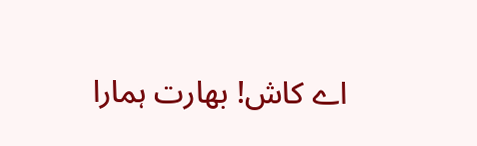اے کاش! بھارت ہمارا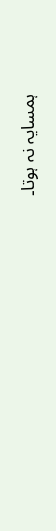ہمسایہ نہ ہوتا۔